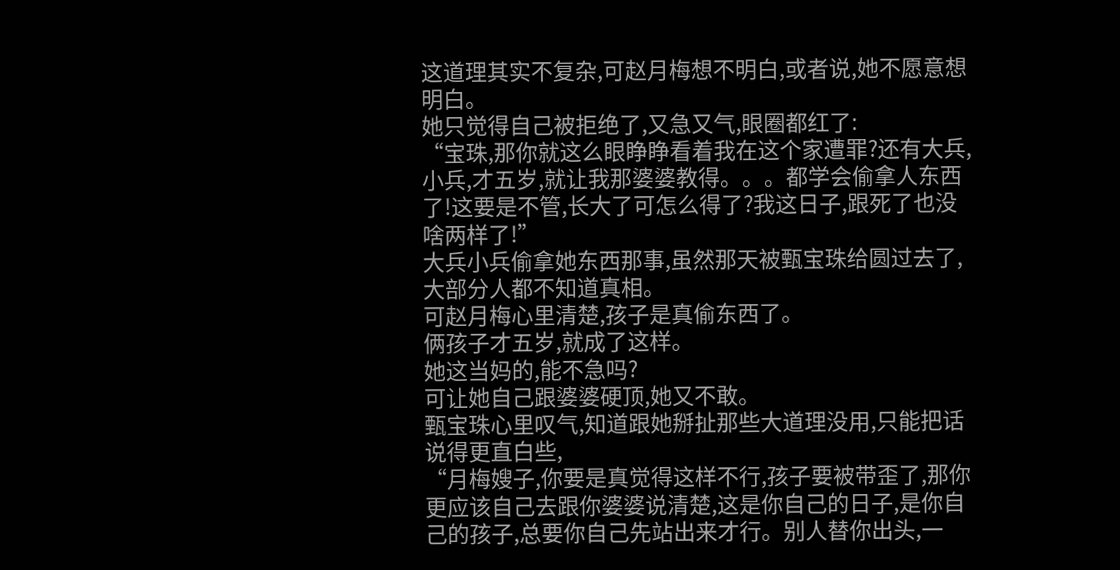这道理其实不复杂,可赵月梅想不明白,或者说,她不愿意想明白。
她只觉得自己被拒绝了,又急又气,眼圈都红了:
“宝珠,那你就这么眼睁睁看着我在这个家遭罪?还有大兵,小兵,才五岁,就让我那婆婆教得。。。都学会偷拿人东西了!这要是不管,长大了可怎么得了?我这日子,跟死了也没啥两样了!”
大兵小兵偷拿她东西那事,虽然那天被甄宝珠给圆过去了,大部分人都不知道真相。
可赵月梅心里清楚,孩子是真偷东西了。
俩孩子才五岁,就成了这样。
她这当妈的,能不急吗?
可让她自己跟婆婆硬顶,她又不敢。
甄宝珠心里叹气,知道跟她掰扯那些大道理没用,只能把话说得更直白些,
“月梅嫂子,你要是真觉得这样不行,孩子要被带歪了,那你更应该自己去跟你婆婆说清楚,这是你自己的日子,是你自己的孩子,总要你自己先站出来才行。别人替你出头,一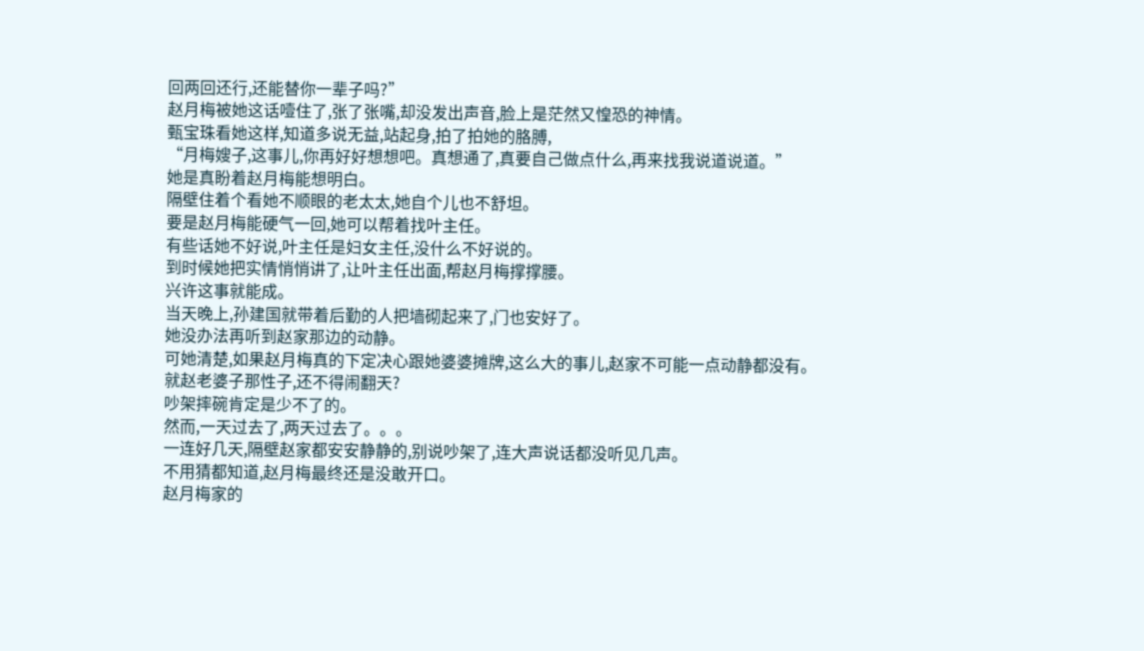回两回还行,还能替你一辈子吗?”
赵月梅被她这话噎住了,张了张嘴,却没发出声音,脸上是茫然又惶恐的神情。
甄宝珠看她这样,知道多说无益,站起身,拍了拍她的胳膊,
“月梅嫂子,这事儿,你再好好想想吧。真想通了,真要自己做点什么,再来找我说道说道。”
她是真盼着赵月梅能想明白。
隔壁住着个看她不顺眼的老太太,她自个儿也不舒坦。
要是赵月梅能硬气一回,她可以帮着找叶主任。
有些话她不好说,叶主任是妇女主任,没什么不好说的。
到时候她把实情悄悄讲了,让叶主任出面,帮赵月梅撑撑腰。
兴许这事就能成。
当天晚上,孙建国就带着后勤的人把墙砌起来了,门也安好了。
她没办法再听到赵家那边的动静。
可她清楚,如果赵月梅真的下定决心跟她婆婆摊牌,这么大的事儿,赵家不可能一点动静都没有。
就赵老婆子那性子,还不得闹翻天?
吵架摔碗肯定是少不了的。
然而,一天过去了,两天过去了。。。
一连好几天,隔壁赵家都安安静静的,别说吵架了,连大声说话都没听见几声。
不用猜都知道,赵月梅最终还是没敢开口。
赵月梅家的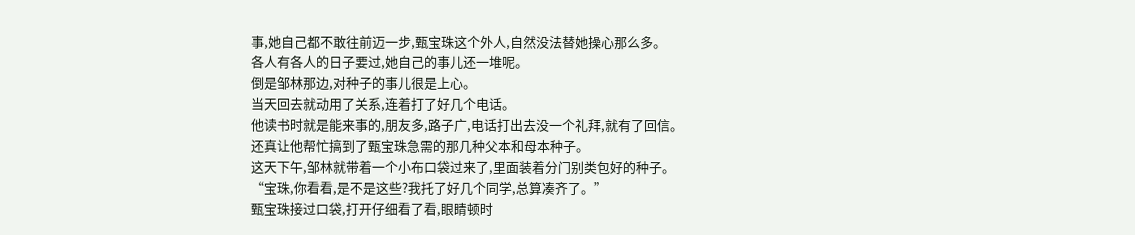事,她自己都不敢往前迈一步,甄宝珠这个外人,自然没法替她操心那么多。
各人有各人的日子要过,她自己的事儿还一堆呢。
倒是邹林那边,对种子的事儿很是上心。
当天回去就动用了关系,连着打了好几个电话。
他读书时就是能来事的,朋友多,路子广,电话打出去没一个礼拜,就有了回信。
还真让他帮忙搞到了甄宝珠急需的那几种父本和母本种子。
这天下午,邹林就带着一个小布口袋过来了,里面装着分门别类包好的种子。
“宝珠,你看看,是不是这些?我托了好几个同学,总算凑齐了。”
甄宝珠接过口袋,打开仔细看了看,眼睛顿时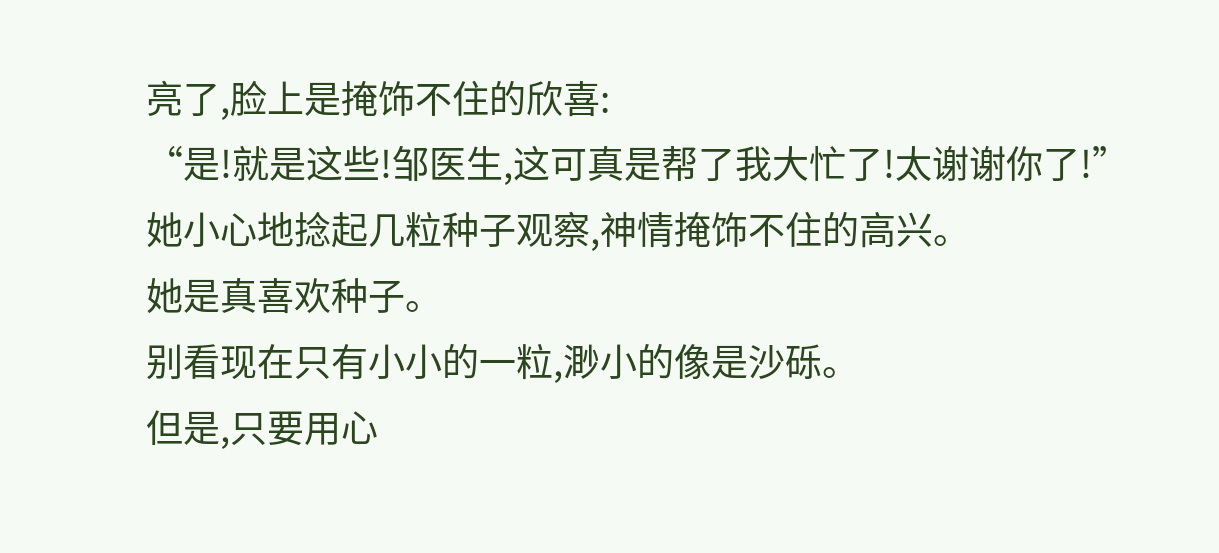亮了,脸上是掩饰不住的欣喜:
“是!就是这些!邹医生,这可真是帮了我大忙了!太谢谢你了!”
她小心地捻起几粒种子观察,神情掩饰不住的高兴。
她是真喜欢种子。
别看现在只有小小的一粒,渺小的像是沙砾。
但是,只要用心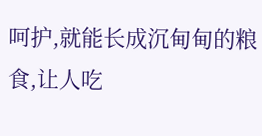呵护,就能长成沉甸甸的粮食,让人吃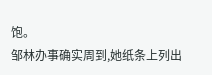饱。
邹林办事确实周到,她纸条上列出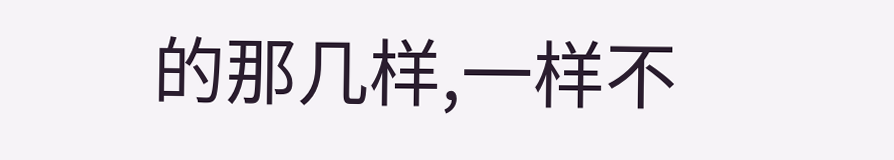的那几样,一样不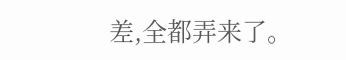差,全都弄来了。